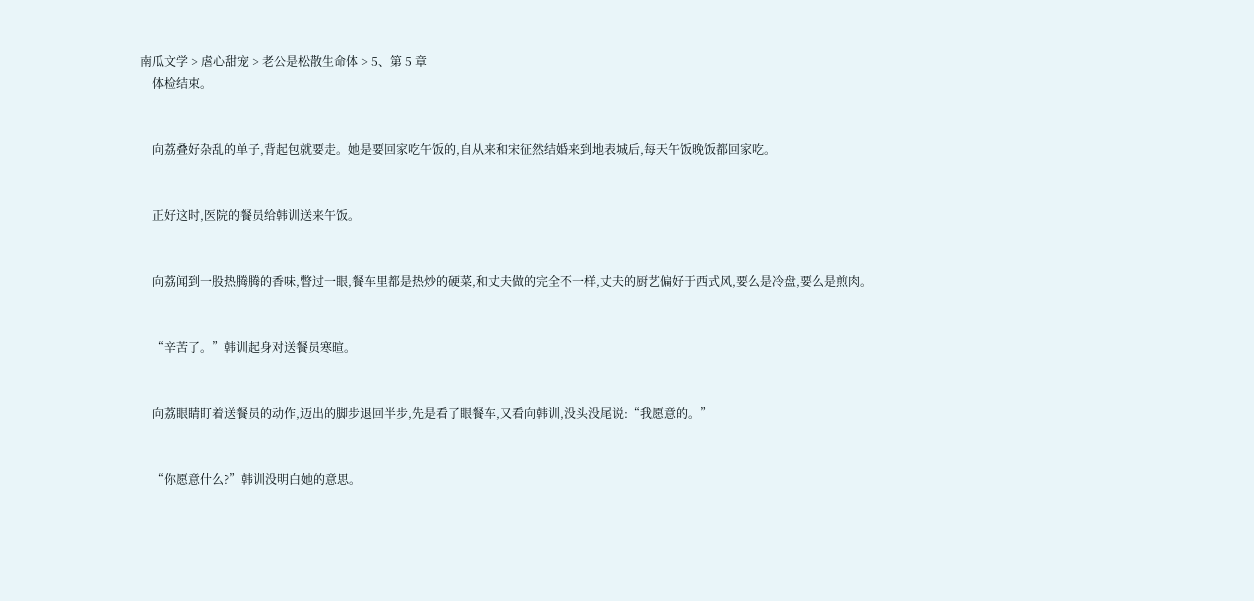南瓜文学 > 虐心甜宠 > 老公是松散生命体 > 5、第 5 章
    体检结束。


    向荔叠好杂乱的单子,背起包就要走。她是要回家吃午饭的,自从来和宋征然结婚来到地表城后,每天午饭晚饭都回家吃。


    正好这时,医院的餐员给韩训送来午饭。


    向荔闻到一股热腾腾的香味,瞥过一眼,餐车里都是热炒的硬菜,和丈夫做的完全不一样,丈夫的厨艺偏好于西式风,要么是冷盘,要么是煎肉。


    “辛苦了。”韩训起身对送餐员寒暄。


    向荔眼睛盯着送餐员的动作,迈出的脚步退回半步,先是看了眼餐车,又看向韩训,没头没尾说:“我愿意的。”


    “你愿意什么?”韩训没明白她的意思。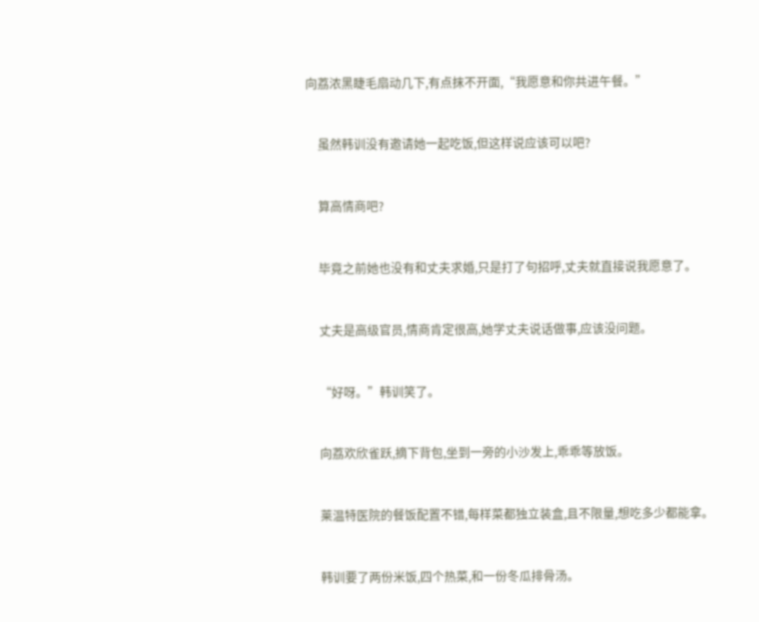向荔浓黑睫毛扇动几下,有点抹不开面,“我愿意和你共进午餐。”


    虽然韩训没有邀请她一起吃饭,但这样说应该可以吧?


    算高情商吧?


    毕竟之前她也没有和丈夫求婚,只是打了句招呼,丈夫就直接说我愿意了。


    丈夫是高级官员,情商肯定很高,她学丈夫说话做事,应该没问题。


    “好呀。”韩训笑了。


    向荔欢欣雀跃,摘下背包,坐到一旁的小沙发上,乖乖等放饭。


    莱温特医院的餐饭配置不错,每样菜都独立装盒,且不限量,想吃多少都能拿。


    韩训要了两份米饭,四个热菜,和一份冬瓜排骨汤。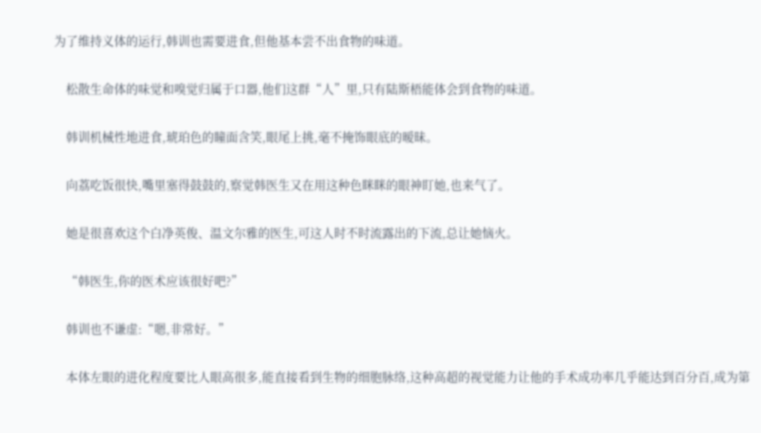为了维持义体的运行,韩训也需要进食,但他基本尝不出食物的味道。


    松散生命体的味觉和嗅觉归属于口器,他们这群“人”里,只有陆斯梧能体会到食物的味道。


    韩训机械性地进食,琥珀色的瞳面含笑,眼尾上挑,毫不掩饰眼底的暧昧。


    向荔吃饭很快,嘴里塞得鼓鼓的,察觉韩医生又在用这种色眯眯的眼神盯她,也来气了。


    她是很喜欢这个白净英俊、温文尔雅的医生,可这人时不时流露出的下流,总让她恼火。


    “韩医生,你的医术应该很好吧?”


    韩训也不谦虚:“嗯,非常好。”


    本体左眼的进化程度要比人眼高很多,能直接看到生物的细胞脉络,这种高超的视觉能力让他的手术成功率几乎能达到百分百,成为第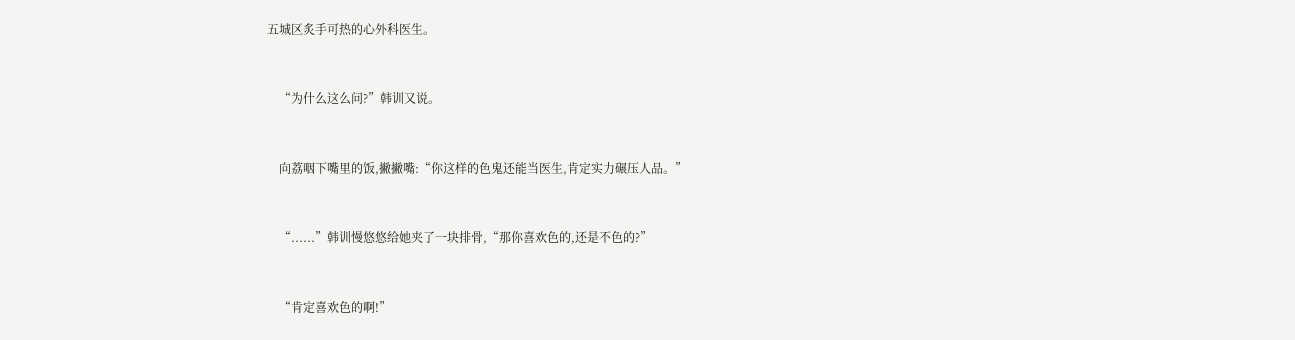五城区炙手可热的心外科医生。


    “为什么这么问?”韩训又说。


    向荔咽下嘴里的饭,撇撇嘴:“你这样的色鬼还能当医生,肯定实力碾压人品。”


    “......”韩训慢悠悠给她夹了一块排骨,“那你喜欢色的,还是不色的?”


    “肯定喜欢色的啊!”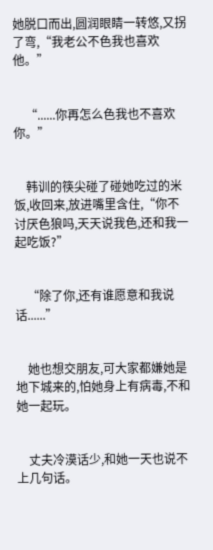她脱口而出,圆润眼睛一转悠,又拐了弯,“我老公不色我也喜欢他。”


    “......你再怎么色我也不喜欢你。”


    韩训的筷尖碰了碰她吃过的米饭,收回来,放进嘴里含住,“你不讨厌色狼吗,天天说我色,还和我一起吃饭?”


    “除了你,还有谁愿意和我说话......”


    她也想交朋友,可大家都嫌她是地下城来的,怕她身上有病毒,不和她一起玩。


    丈夫冷漠话少,和她一天也说不上几句话。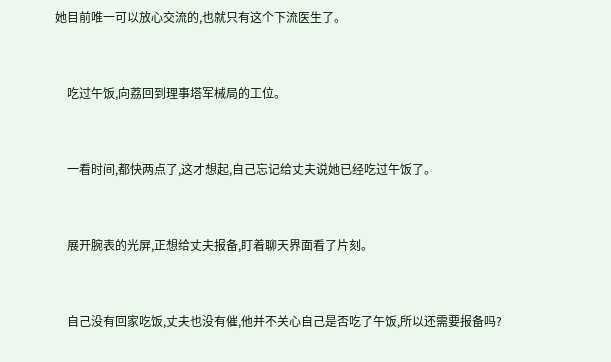她目前唯一可以放心交流的,也就只有这个下流医生了。


    吃过午饭,向荔回到理事塔军械局的工位。


    一看时间,都快两点了,这才想起,自己忘记给丈夫说她已经吃过午饭了。


    展开腕表的光屏,正想给丈夫报备,盯着聊天界面看了片刻。


    自己没有回家吃饭,丈夫也没有催,他并不关心自己是否吃了午饭,所以还需要报备吗?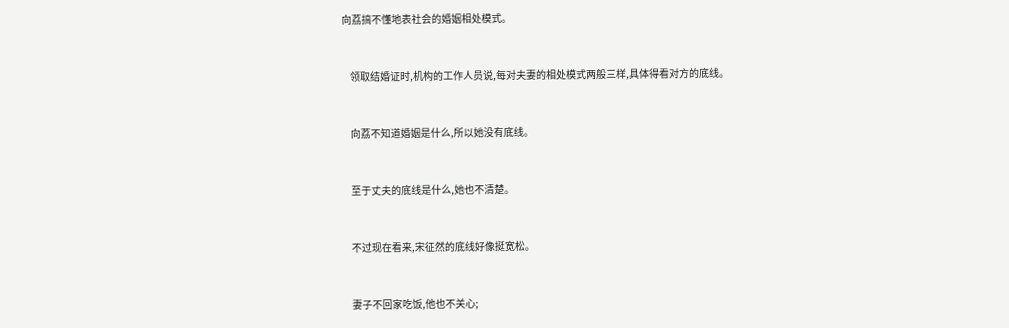向荔搞不懂地表社会的婚姻相处模式。


    领取结婚证时,机构的工作人员说,每对夫妻的相处模式两般三样,具体得看对方的底线。


    向荔不知道婚姻是什么,所以她没有底线。


    至于丈夫的底线是什么,她也不清楚。


    不过现在看来,宋征然的底线好像挺宽松。


    妻子不回家吃饭,他也不关心;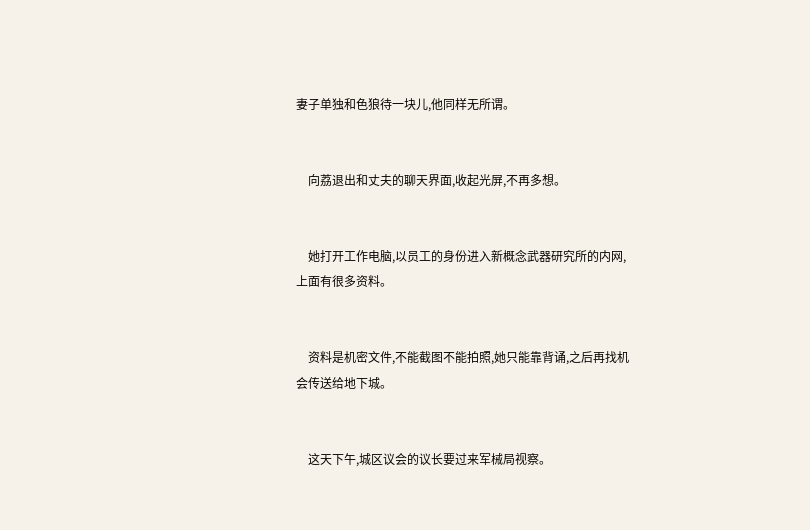妻子单独和色狼待一块儿,他同样无所谓。


    向荔退出和丈夫的聊天界面,收起光屏,不再多想。


    她打开工作电脑,以员工的身份进入新概念武器研究所的内网,上面有很多资料。


    资料是机密文件,不能截图不能拍照,她只能靠背诵,之后再找机会传送给地下城。


    这天下午,城区议会的议长要过来军械局视察。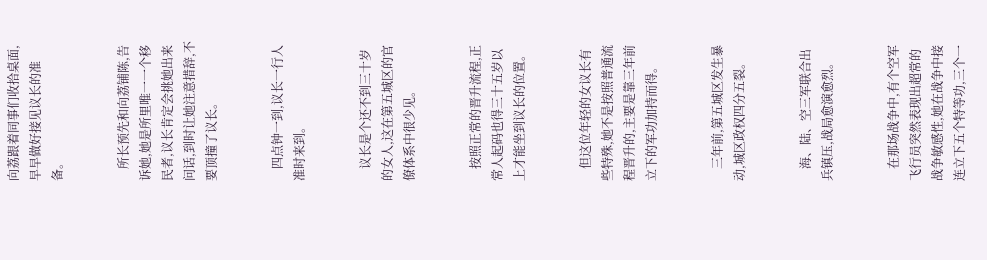向荔跟着同事们收拾桌面,早早做好接见议长的准备。


    所长预先和向荔铺陈,告诉她,她是所里唯一一个移民者,议长肯定会挑她出来问话,到时让她注意措辞,不要顶撞了议长。


    四点钟一到,议长一行人准时来到。


    议长是个还不到三十岁的女人,这在第五城区的官僚体系中很少见。


    按照正常的晋升流程,正常人起码也得三十五岁以上才能坐到议长的位置。


    但这位年轻的女议长有些特殊,她不是按照普通流程晋升的,主要是靠三年前立下的军功加持而得。


    三年前,第五城区发生暴动,城区政权四分五裂。


    海、陆、空三军联合出兵镇压,战局愈演愈烈。


    在那场战争中,有个空军飞行员突然表现出超常的战争敏感性,她在战争中接连立下五个特等功,三个一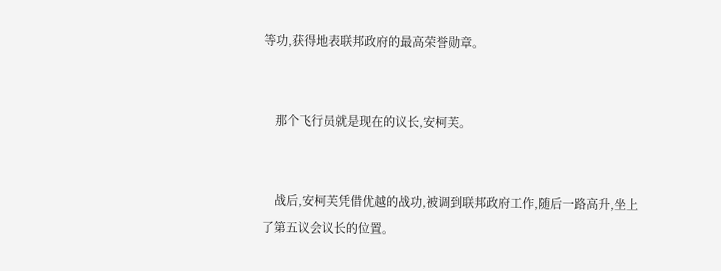等功,获得地表联邦政府的最高荣誉勋章。


    那个飞行员就是现在的议长,安柯芙。


    战后,安柯芙凭借优越的战功,被调到联邦政府工作,随后一路高升,坐上了第五议会议长的位置。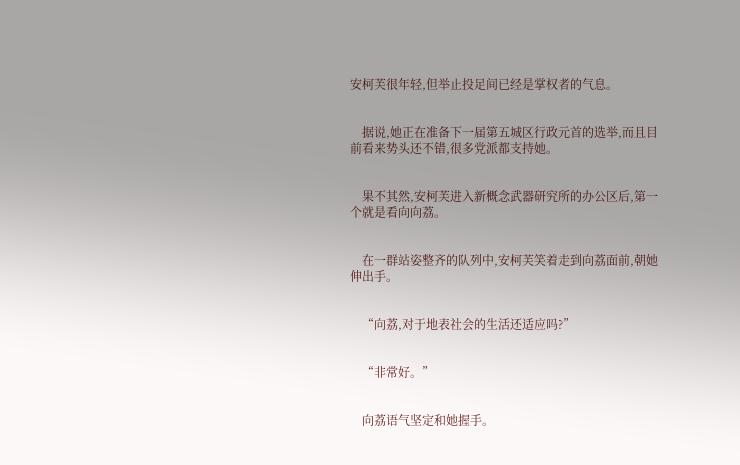安柯芙很年轻,但举止投足间已经是掌权者的气息。


    据说,她正在准备下一届第五城区行政元首的选举,而且目前看来势头还不错,很多党派都支持她。


    果不其然,安柯芙进入新概念武器研究所的办公区后,第一个就是看向向荔。


    在一群站姿整齐的队列中,安柯芙笑着走到向荔面前,朝她伸出手。


    “向荔,对于地表社会的生活还适应吗?”


    “非常好。”


    向荔语气坚定和她握手。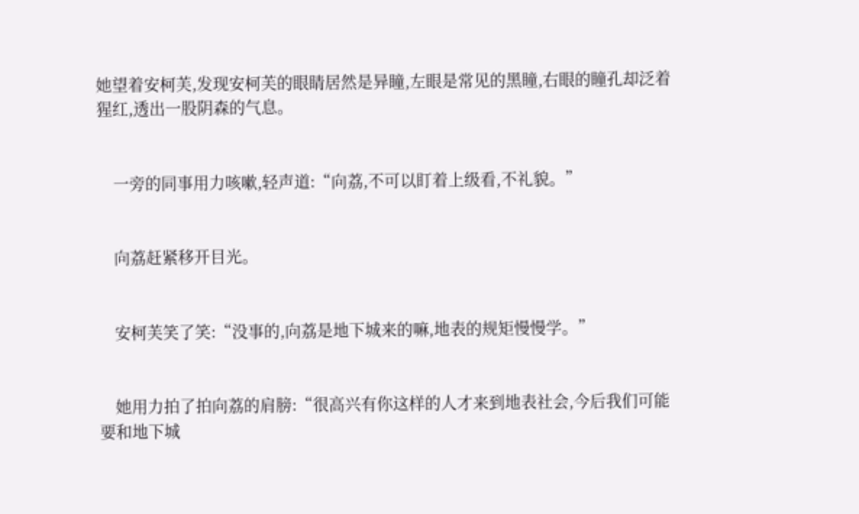她望着安柯芙,发现安柯芙的眼睛居然是异瞳,左眼是常见的黑瞳,右眼的瞳孔却泛着猩红,透出一股阴森的气息。


    一旁的同事用力咳嗽,轻声道:“向荔,不可以盯着上级看,不礼貌。”


    向荔赶紧移开目光。


    安柯芙笑了笑:“没事的,向荔是地下城来的嘛,地表的规矩慢慢学。”


    她用力拍了拍向荔的肩膀:“很高兴有你这样的人才来到地表社会,今后我们可能要和地下城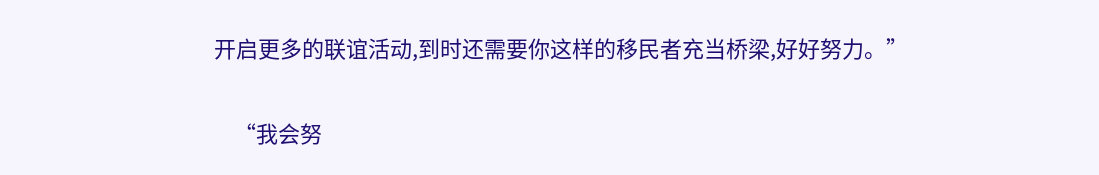开启更多的联谊活动,到时还需要你这样的移民者充当桥梁,好好努力。”


    “我会努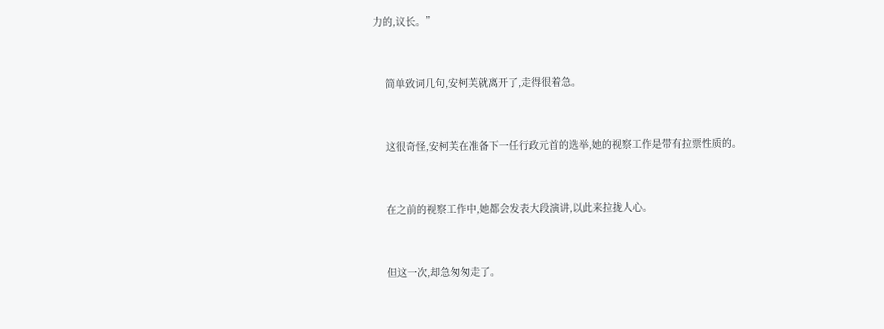力的,议长。”


    简单致词几句,安柯芙就离开了,走得很着急。


    这很奇怪,安柯芙在准备下一任行政元首的选举,她的视察工作是带有拉票性质的。


    在之前的视察工作中,她都会发表大段演讲,以此来拉拢人心。


    但这一次,却急匆匆走了。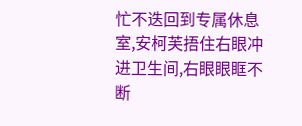忙不迭回到专属休息室,安柯芙捂住右眼冲进卫生间,右眼眼眶不断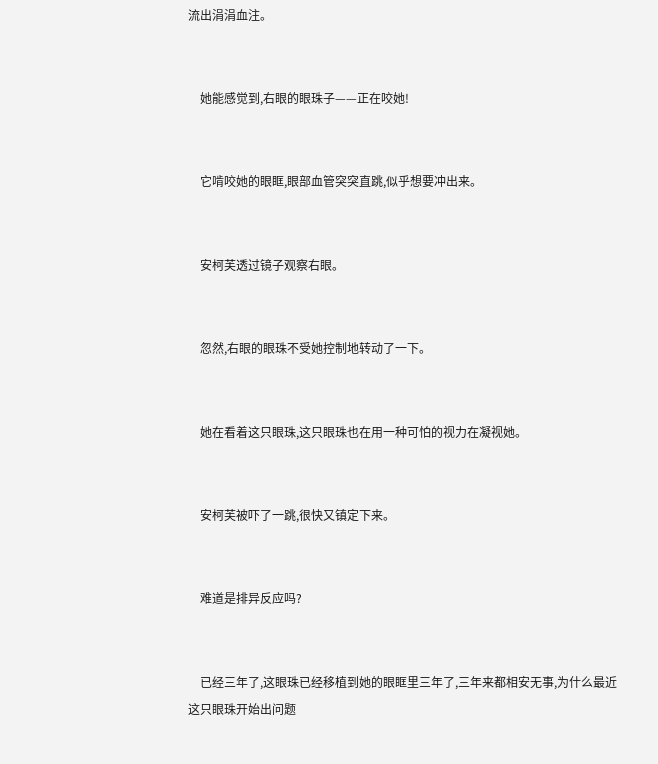流出涓涓血注。


    她能感觉到,右眼的眼珠子——正在咬她!


    它啃咬她的眼眶,眼部血管突突直跳,似乎想要冲出来。


    安柯芙透过镜子观察右眼。


    忽然,右眼的眼珠不受她控制地转动了一下。


    她在看着这只眼珠,这只眼珠也在用一种可怕的视力在凝视她。


    安柯芙被吓了一跳,很快又镇定下来。


    难道是排异反应吗?


    已经三年了,这眼珠已经移植到她的眼眶里三年了,三年来都相安无事,为什么最近这只眼珠开始出问题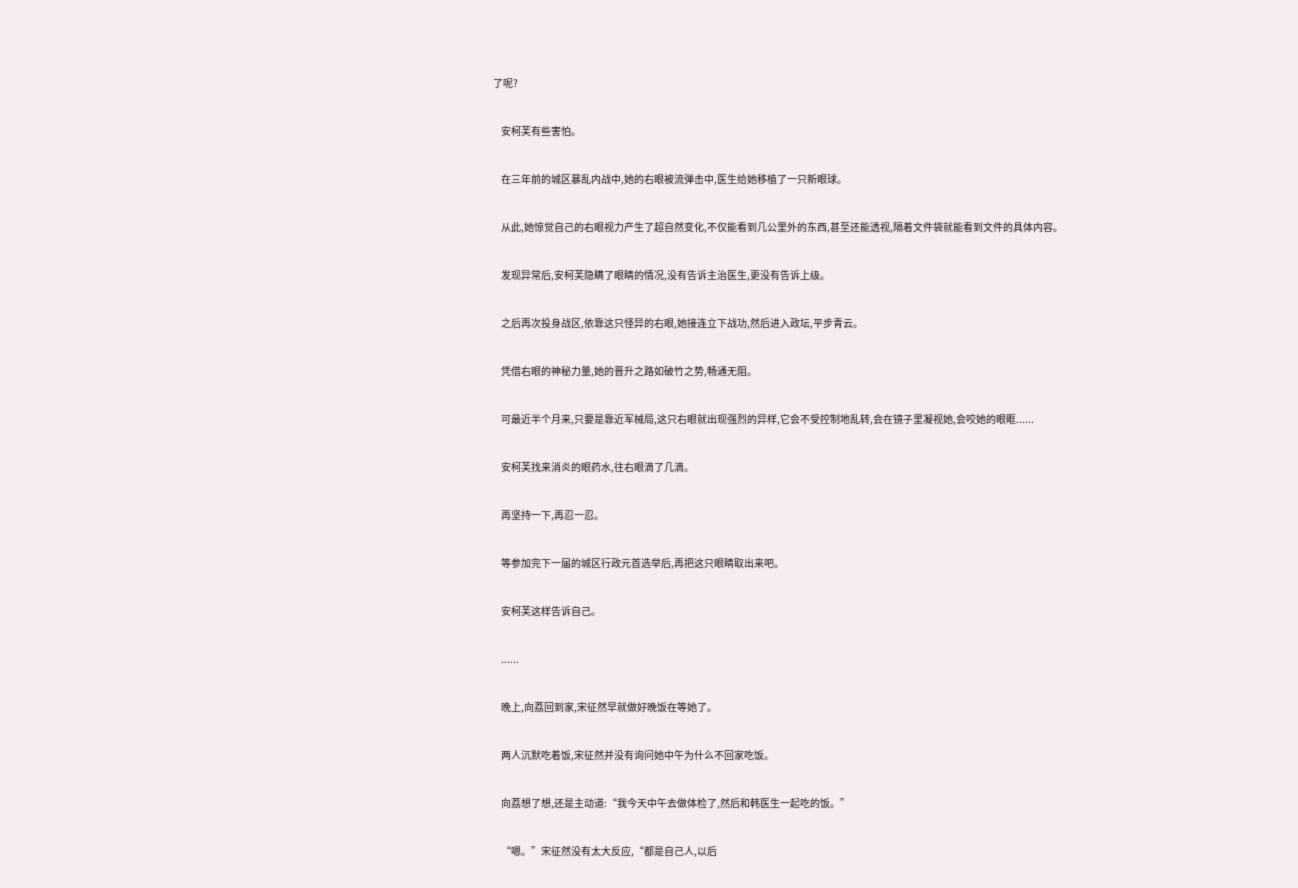了呢?


    安柯芙有些害怕。


    在三年前的城区暴乱内战中,她的右眼被流弹击中,医生给她移植了一只新眼球。


    从此,她惊觉自己的右眼视力产生了超自然变化,不仅能看到几公里外的东西,甚至还能透视,隔着文件袋就能看到文件的具体内容。


    发现异常后,安柯芙隐瞒了眼睛的情况,没有告诉主治医生,更没有告诉上级。


    之后再次投身战区,依靠这只怪异的右眼,她接连立下战功,然后进入政坛,平步青云。


    凭借右眼的神秘力量,她的晋升之路如破竹之势,畅通无阻。


    可最近半个月来,只要是靠近军械局,这只右眼就出现强烈的异样,它会不受控制地乱转,会在镜子里凝视她,会咬她的眼眶......


    安柯芙找来消炎的眼药水,往右眼滴了几滴。


    再坚持一下,再忍一忍。


    等参加完下一届的城区行政元首选举后,再把这只眼睛取出来吧。


    安柯芙这样告诉自己。


    ......


    晚上,向荔回到家,宋征然早就做好晚饭在等她了。


    两人沉默吃着饭,宋征然并没有询问她中午为什么不回家吃饭。


    向荔想了想,还是主动道:“我今天中午去做体检了,然后和韩医生一起吃的饭。”


    “嗯。”宋征然没有太大反应,“都是自己人,以后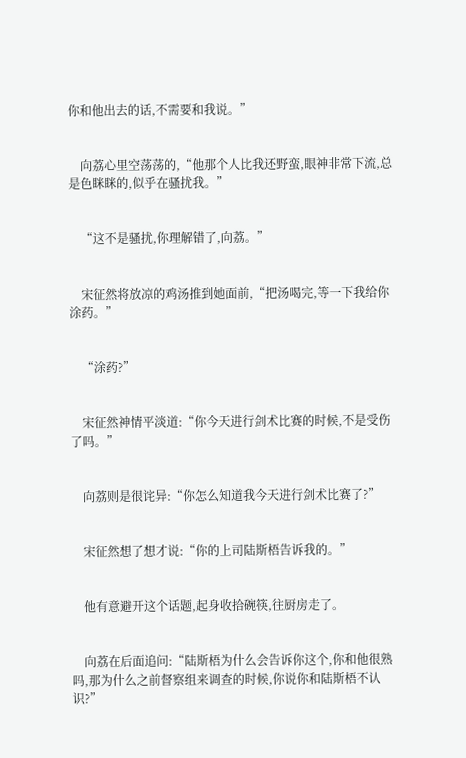你和他出去的话,不需要和我说。”


    向荔心里空荡荡的,“他那个人比我还野蛮,眼神非常下流,总是色眯眯的,似乎在骚扰我。”


    “这不是骚扰,你理解错了,向荔。”


    宋征然将放凉的鸡汤推到她面前,“把汤喝完,等一下我给你涂药。”


    “涂药?”


    宋征然神情平淡道:“你今天进行剑术比赛的时候,不是受伤了吗。”


    向荔则是很诧异:“你怎么知道我今天进行剑术比赛了?”


    宋征然想了想才说:“你的上司陆斯梧告诉我的。”


    他有意避开这个话题,起身收拾碗筷,往厨房走了。


    向荔在后面追问:“陆斯梧为什么会告诉你这个,你和他很熟吗,那为什么之前督察组来调查的时候,你说你和陆斯梧不认识?”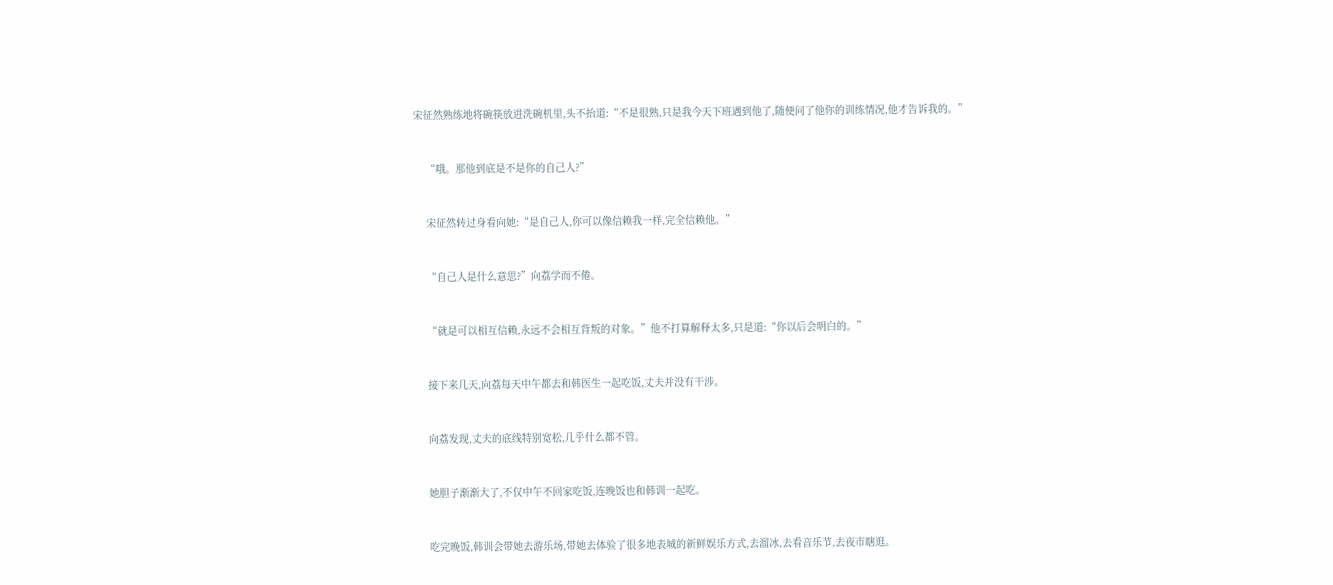宋征然熟练地将碗筷放进洗碗机里,头不抬道:“不是很熟,只是我今天下班遇到他了,随便问了他你的训练情况,他才告诉我的。”


    “哦。那他到底是不是你的自己人?”


    宋征然转过身看向她:“是自己人,你可以像信赖我一样,完全信赖他。”


    “自己人是什么意思?”向荔学而不倦。


    “就是可以相互信赖,永远不会相互背叛的对象。”他不打算解释太多,只是道:“你以后会明白的。”


    接下来几天,向荔每天中午都去和韩医生一起吃饭,丈夫并没有干涉。


    向荔发现,丈夫的底线特别宽松,几乎什么都不管。


    她胆子渐渐大了,不仅中午不回家吃饭,连晚饭也和韩训一起吃。


    吃完晚饭,韩训会带她去游乐场,带她去体验了很多地表城的新鲜娱乐方式,去溜冰,去看音乐节,去夜市瞎逛。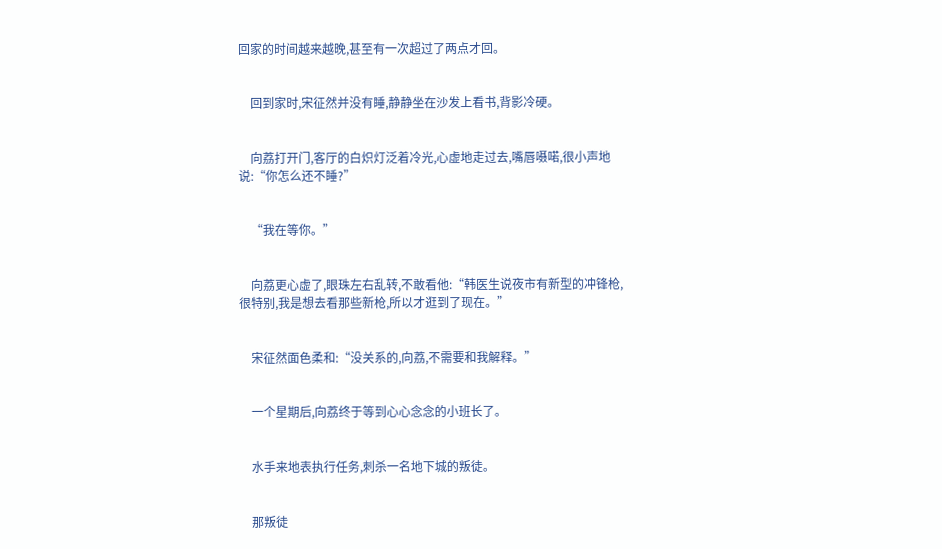回家的时间越来越晚,甚至有一次超过了两点才回。


    回到家时,宋征然并没有睡,静静坐在沙发上看书,背影冷硬。


    向荔打开门,客厅的白炽灯泛着冷光,心虚地走过去,嘴唇嗫喏,很小声地说:“你怎么还不睡?”


    “我在等你。”


    向荔更心虚了,眼珠左右乱转,不敢看他:“韩医生说夜市有新型的冲锋枪,很特别,我是想去看那些新枪,所以才逛到了现在。”


    宋征然面色柔和:“没关系的,向荔,不需要和我解释。”


    一个星期后,向荔终于等到心心念念的小班长了。


    水手来地表执行任务,刺杀一名地下城的叛徒。


    那叛徒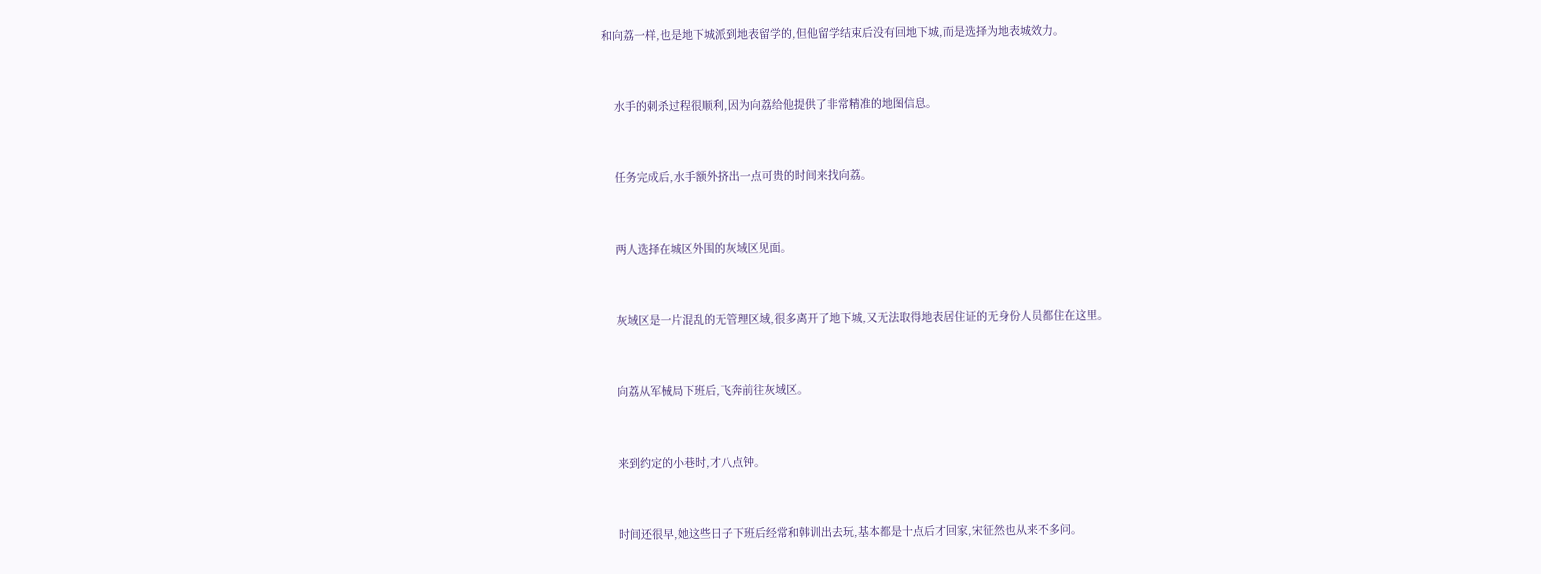和向荔一样,也是地下城派到地表留学的,但他留学结束后没有回地下城,而是选择为地表城效力。


    水手的刺杀过程很顺利,因为向荔给他提供了非常精准的地图信息。


    任务完成后,水手额外挤出一点可贵的时间来找向荔。


    两人选择在城区外围的灰域区见面。


    灰域区是一片混乱的无管理区域,很多离开了地下城,又无法取得地表居住证的无身份人员都住在这里。


    向荔从军械局下班后,飞奔前往灰域区。


    来到约定的小巷时,才八点钟。


    时间还很早,她这些日子下班后经常和韩训出去玩,基本都是十点后才回家,宋征然也从来不多问。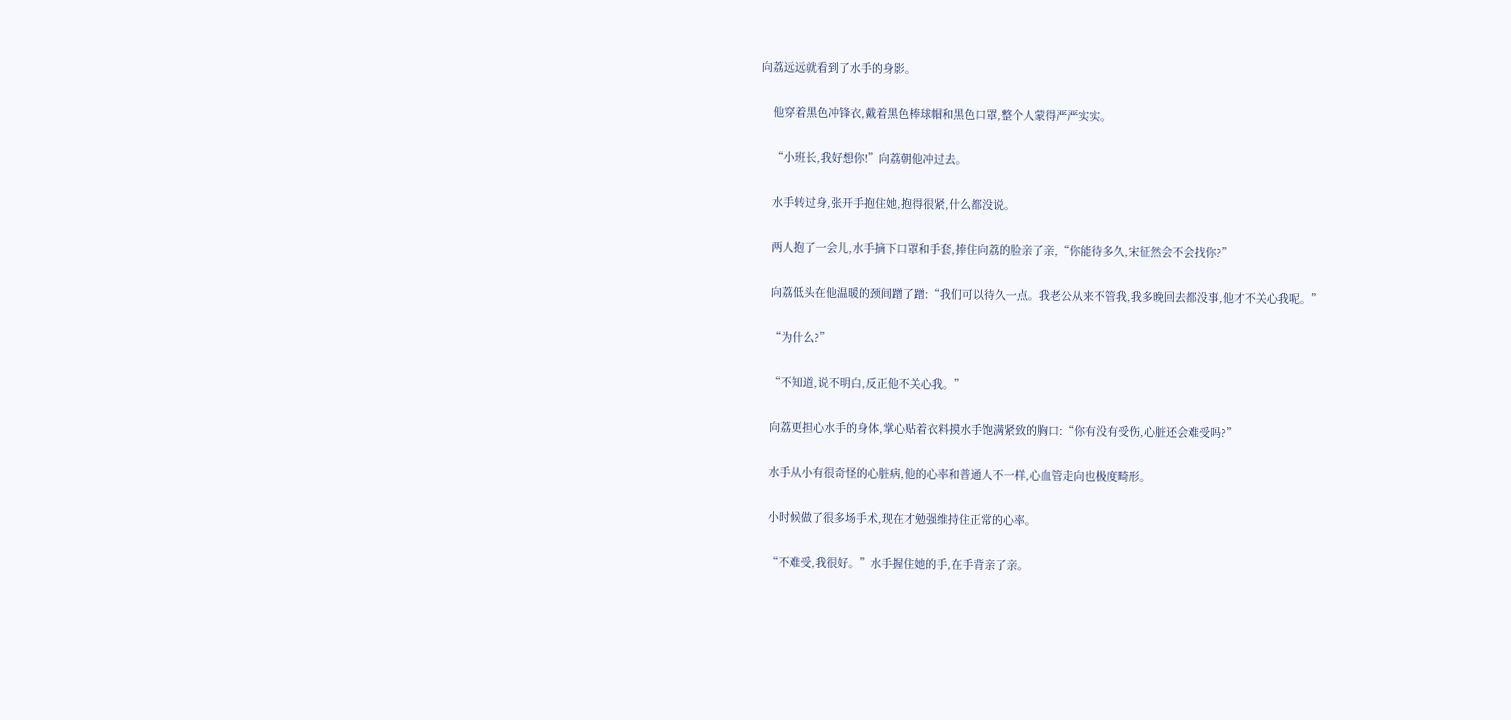向荔远远就看到了水手的身影。


    他穿着黑色冲锋衣,戴着黑色棒球帽和黑色口罩,整个人蒙得严严实实。


    “小班长,我好想你!”向荔朝他冲过去。


    水手转过身,张开手抱住她,抱得很紧,什么都没说。


    两人抱了一会儿,水手摘下口罩和手套,捧住向荔的脸亲了亲,“你能待多久,宋征然会不会找你?”


    向荔低头在他温暖的颈间蹭了蹭:“我们可以待久一点。我老公从来不管我,我多晚回去都没事,他才不关心我呢。”


    “为什么?”


    “不知道,说不明白,反正他不关心我。”


    向荔更担心水手的身体,掌心贴着衣料摸水手饱满紧致的胸口:“你有没有受伤,心脏还会难受吗?”


    水手从小有很奇怪的心脏病,他的心率和普通人不一样,心血管走向也极度畸形。


    小时候做了很多场手术,现在才勉强维持住正常的心率。


    “不难受,我很好。”水手握住她的手,在手背亲了亲。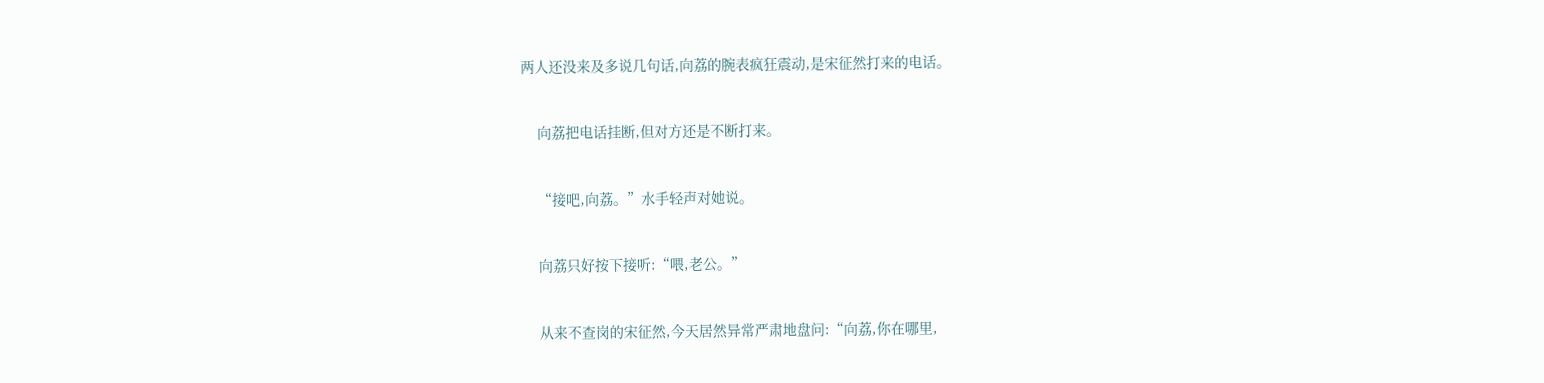两人还没来及多说几句话,向荔的腕表疯狂震动,是宋征然打来的电话。


    向荔把电话挂断,但对方还是不断打来。


    “接吧,向荔。”水手轻声对她说。


    向荔只好按下接听:“喂,老公。”


    从来不查岗的宋征然,今天居然异常严肃地盘问:“向荔,你在哪里,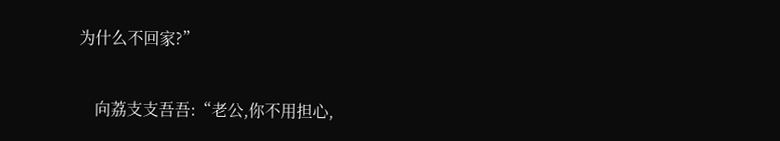为什么不回家?”


    向荔支支吾吾:“老公,你不用担心,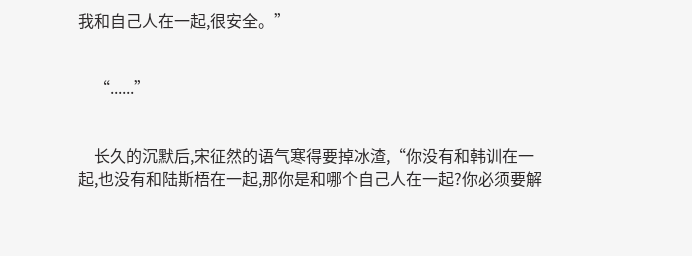我和自己人在一起,很安全。”


    “......”


    长久的沉默后,宋征然的语气寒得要掉冰渣,“你没有和韩训在一起,也没有和陆斯梧在一起,那你是和哪个自己人在一起?你必须要解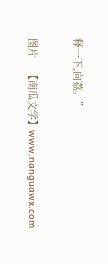释一下,向荔。”


图片    【南瓜文学】www.nanguawx.com